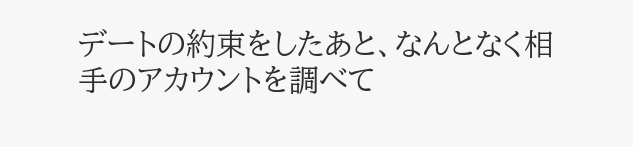デートの約束をしたあと、なんとなく相手のアカウントを調べて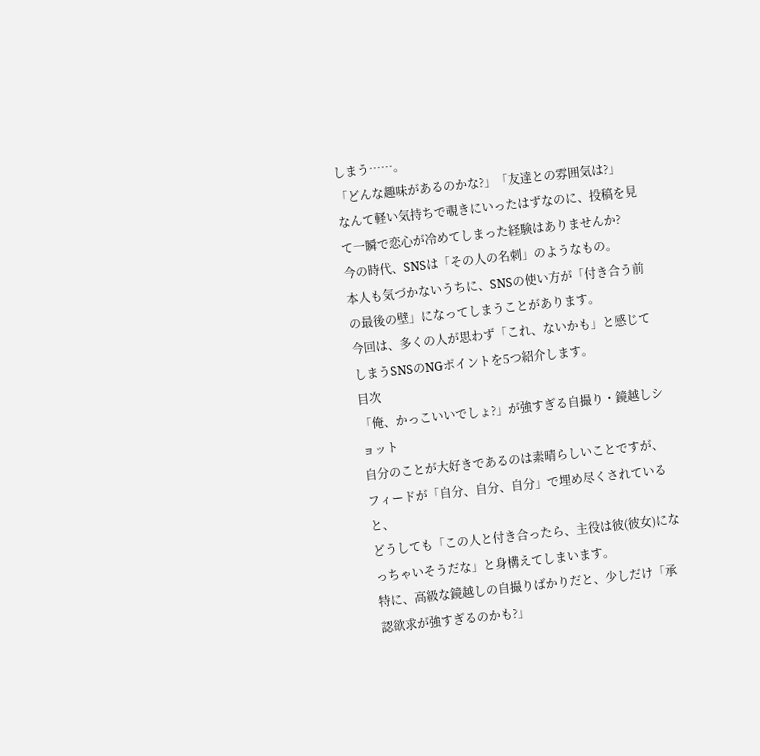しまう……。
「どんな趣味があるのかな?」「友達との雰囲気は?」
なんて軽い気持ちで覗きにいったはずなのに、投稿を見て一瞬で恋心が冷めてしまった経験はありませんか?
今の時代、SNSは「その人の名刺」のようなもの。
本人も気づかないうちに、SNSの使い方が「付き合う前の最後の壁」になってしまうことがあります。
今回は、多くの人が思わず「これ、ないかも」と感じてしまうSNSのNGポイントを5つ紹介します。
目次
「俺、かっこいいでしょ?」が強すぎる自撮り・鏡越しショット
自分のことが大好きであるのは素晴らしいことですが、フィードが「自分、自分、自分」で埋め尽くされていると、
どうしても「この人と付き合ったら、主役は彼(彼女)になっちゃいそうだな」と身構えてしまいます。
特に、高級な鏡越しの自撮りばかりだと、少しだけ「承認欲求が強すぎるのかも?」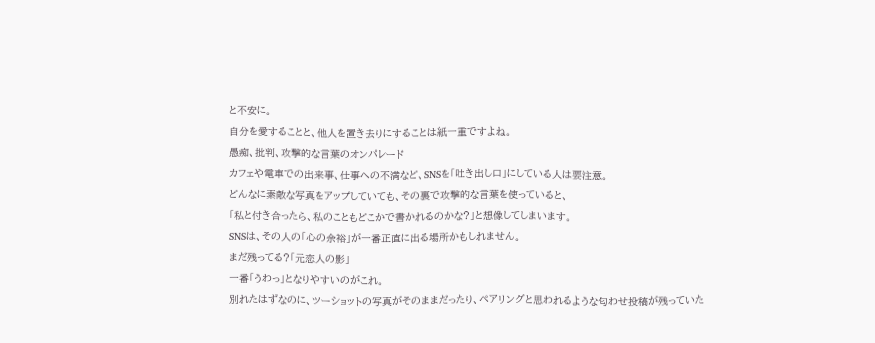と不安に。
自分を愛することと、他人を置き去りにすることは紙一重ですよね。
愚痴、批判、攻撃的な言葉のオンパレード
カフェや電車での出来事、仕事への不満など、SNSを「吐き出し口」にしている人は要注意。
どんなに素敵な写真をアップしていても、その裏で攻撃的な言葉を使っていると、
「私と付き合ったら、私のこともどこかで書かれるのかな?」と想像してしまいます。
SNSは、その人の「心の余裕」が一番正直に出る場所かもしれません。
まだ残ってる?「元恋人の影」
一番「うわっ」となりやすいのがこれ。
別れたはずなのに、ツーショットの写真がそのままだったり、ペアリングと思われるような匂わせ投稿が残っていた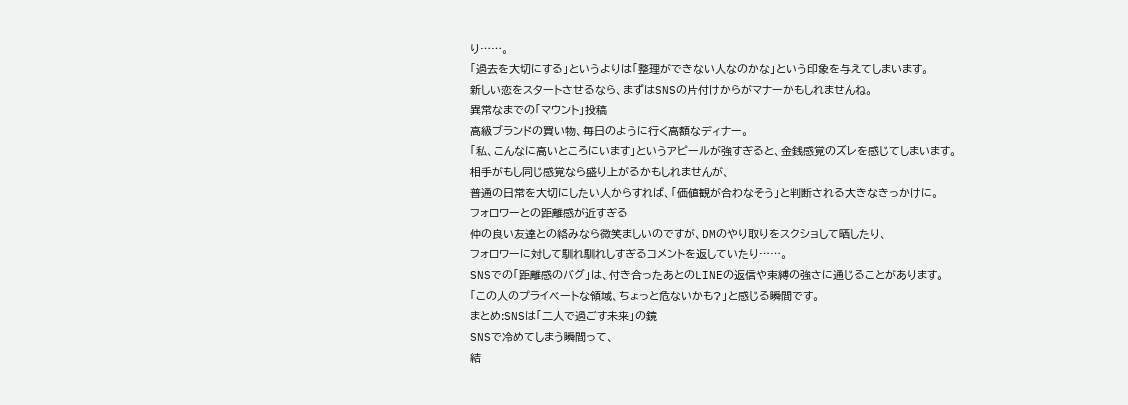り……。
「過去を大切にする」というよりは「整理ができない人なのかな」という印象を与えてしまいます。
新しい恋をスタートさせるなら、まずはSNSの片付けからがマナーかもしれませんね。
異常なまでの「マウント」投稿
高級ブランドの買い物、毎日のように行く高額なディナー。
「私、こんなに高いところにいます」というアピールが強すぎると、金銭感覚のズレを感じてしまいます。
相手がもし同じ感覚なら盛り上がるかもしれませんが、
普通の日常を大切にしたい人からすれば、「価値観が合わなそう」と判断される大きなきっかけに。
フォロワーとの距離感が近すぎる
仲の良い友達との絡みなら微笑ましいのですが、DMのやり取りをスクショして晒したり、
フォロワーに対して馴れ馴れしすぎるコメントを返していたり……。
SNSでの「距離感のバグ」は、付き合ったあとのLINEの返信や束縛の強さに通じることがあります。
「この人のプライベートな領域、ちょっと危ないかも?」と感じる瞬間です。
まとめ:SNSは「二人で過ごす未来」の鏡
SNSで冷めてしまう瞬間って、
結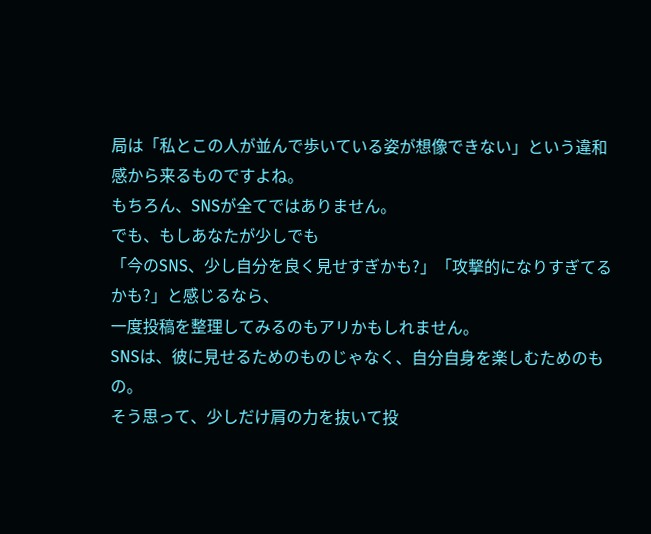局は「私とこの人が並んで歩いている姿が想像できない」という違和感から来るものですよね。
もちろん、SNSが全てではありません。
でも、もしあなたが少しでも
「今のSNS、少し自分を良く見せすぎかも?」「攻撃的になりすぎてるかも?」と感じるなら、
一度投稿を整理してみるのもアリかもしれません。
SNSは、彼に見せるためのものじゃなく、自分自身を楽しむためのもの。
そう思って、少しだけ肩の力を抜いて投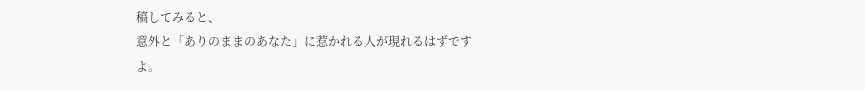稿してみると、
意外と「ありのままのあなた」に惹かれる人が現れるはずですよ。